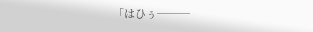「はひぅ───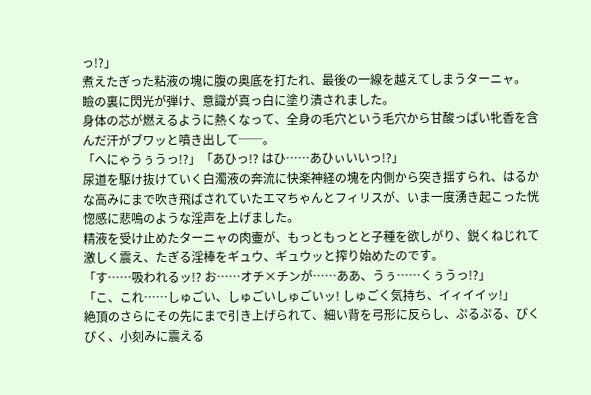っ!?」
煮えたぎった粘液の塊に腹の奥底を打たれ、最後の一線を越えてしまうターニャ。
瞼の裏に閃光が弾け、意識が真っ白に塗り潰されました。
身体の芯が燃えるように熱くなって、全身の毛穴という毛穴から甘酸っぱい牝香を含んだ汗がブワッと噴き出して──。
「へにゃうぅうっ!?」「あひっ!? はひ……あひぃいいっ!?」
尿道を駆け抜けていく白濁液の奔流に快楽神経の塊を内側から突き揺すられ、はるかな高みにまで吹き飛ばされていたエマちゃんとフィリスが、いま一度湧き起こった恍惚感に悲鳴のような淫声を上げました。
精液を受け止めたターニャの肉壷が、もっともっとと子種を欲しがり、鋭くねじれて激しく震え、たぎる淫棒をギュウ、ギュウッと搾り始めたのです。
「す……吸われるッ!? お……オチ×チンが……ああ、うぅ……くぅうっ!?」
「こ、これ……しゅごい、しゅごいしゅごいッ! しゅごく気持ち、イィイイッ!」
絶頂のさらにその先にまで引き上げられて、細い背を弓形に反らし、ぷるぷる、ぴくぴく、小刻みに震える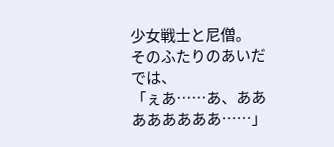少女戦士と尼僧。
そのふたりのあいだでは、
「ぇあ……あ、ああああああああ……」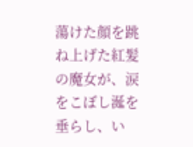蕩けた顔を跳ね上げた紅髪の魔女が、涙をこぼし涎を垂らし、い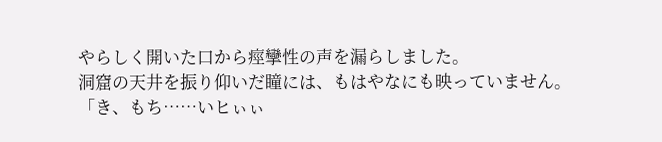やらしく開いた口から痙攣性の声を漏らしました。
洞窟の天井を振り仰いだ瞳には、もはやなにも映っていません。
「き、もち……いヒぃぃ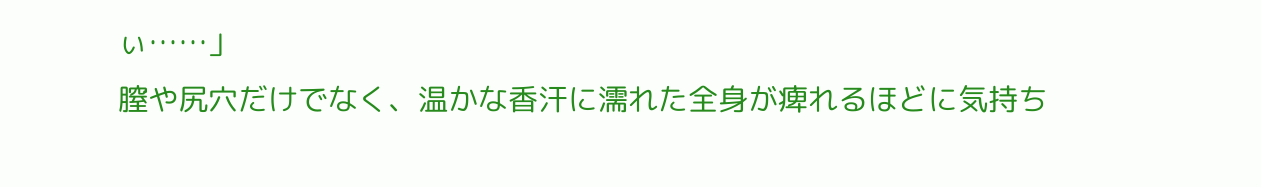ぃ……」
膣や尻穴だけでなく、温かな香汗に濡れた全身が痺れるほどに気持ち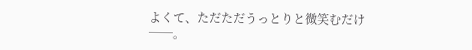よくて、ただただうっとりと微笑むだけ──。